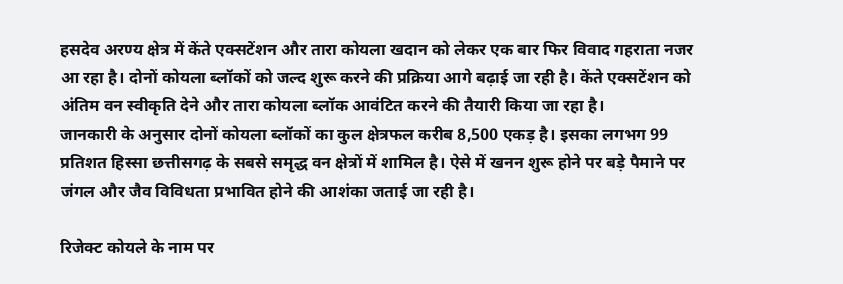हसदेव अरण्य क्षेत्र में केंते एक्सटेंशन और तारा कोयला खदान को लेकर एक बार फिर विवाद गहराता नजर आ रहा है। दोनों कोयला ब्लॉकों को जल्द शुरू करने की प्रक्रिया आगे बढ़ाई जा रही है। केंते एक्सटेंशन को अंतिम वन स्वीकृति देने और तारा कोयला ब्लॉक आवंटित करने की तैयारी किया जा रहा है।
जानकारी के अनुसार दोनों कोयला ब्लॉकों का कुल क्षेत्रफल करीब 8,500 एकड़ है। इसका लगभग 99 प्रतिशत हिस्सा छत्तीसगढ़ के सबसे समृद्ध वन क्षेत्रों में शामिल है। ऐसे में खनन शुरू होने पर बड़े पैमाने पर जंगल और जैव विविधता प्रभावित होने की आशंका जताई जा रही है।

रिजेक्ट कोयले के नाम पर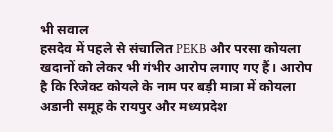भी सवाल
हसदेव में पहले से संचालित PEKB और परसा कोयला खदानों को लेकर भी गंभीर आरोप लगाए गए हैं। आरोप है कि रिजेक्ट कोयले के नाम पर बड़ी मात्रा में कोयला अडानी समूह के रायपुर और मध्यप्रदेश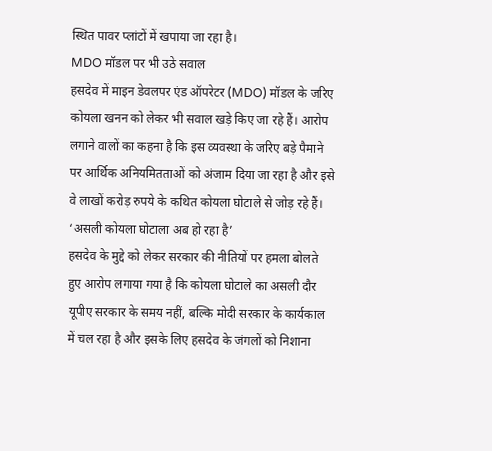स्थित पावर प्लांटों में खपाया जा रहा है।
MDO मॉडल पर भी उठे सवाल
हसदेव में माइन डेवलपर एंड ऑपरेटर (MDO) मॉडल के जरिए कोयला खनन को लेकर भी सवाल खड़े किए जा रहे हैं। आरोप लगाने वालों का कहना है कि इस व्यवस्था के जरिए बड़े पैमाने पर आर्थिक अनियमितताओं को अंजाम दिया जा रहा है और इसे वे लाखों करोड़ रुपये के कथित कोयला घोटाले से जोड़ रहे हैं।
‘असली कोयला घोटाला अब हो रहा है’
हसदेव के मुद्दे को लेकर सरकार की नीतियों पर हमला बोलते हुए आरोप लगाया गया है कि कोयला घोटाले का असली दौर यूपीए सरकार के समय नहीं, बल्कि मोदी सरकार के कार्यकाल में चल रहा है और इसके लिए हसदेव के जंगलों को निशाना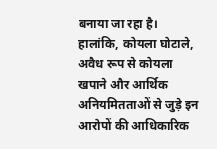बनाया जा रहा है।
हालांकि, कोयला घोटाले, अवैध रूप से कोयला खपाने और आर्थिक अनियमितताओं से जुड़े इन आरोपों की आधिकारिक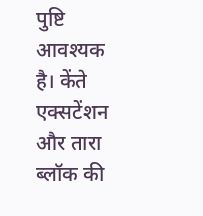पुष्टि आवश्यक है। केंते एक्सटेंशन और तारा ब्लॉक की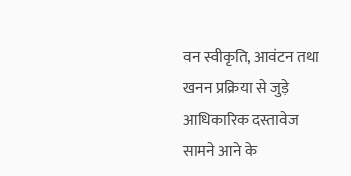वन स्वीकृति, आवंटन तथा खनन प्रक्रिया से जुड़े आधिकारिक दस्तावेज सामने आने के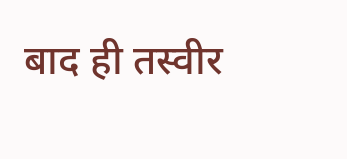बाद ही तस्वीर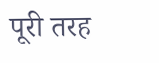पूरी तरह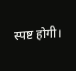स्पष्ट होगी।